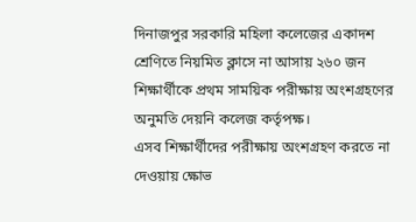দিনাজপুর সরকারি মহিলা কলেজের একাদশ শ্রেণিতে নিয়মিত ক্লাসে না আসায় ২৬০ জন শিক্ষার্থীকে প্রথম সাময়িক পরীক্ষায় অংশগ্রহণের অনুমতি দেয়নি কলেজ কর্তৃপক্ষ।
এসব শিক্ষার্থীদের পরীক্ষায় অংশগ্রহণ করতে না দেওয়ায় ক্ষোভ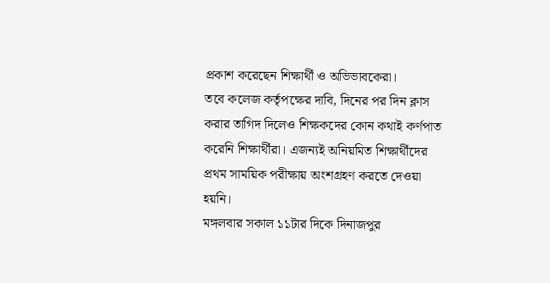প্রকাশ করেছেন শিক্ষার্থী ও অভিভাবকেরা।
তবে কলেজ কর্তৃপক্ষের দাবি, দিনের পর দিন ক্লাস করার তাগিদ দিলেও শিক্ষকদের কোন কথাই কর্ণপাত করেনি শিক্ষার্থীরা। এজন্যই অনিয়মিত শিক্ষার্থীদের প্রথম সাময়িক পরীক্ষায় অংশগ্রহণ করতে দেওয়া হয়নি।
মঙ্গলবার সকাল ১১টার দিকে দিনাজপুর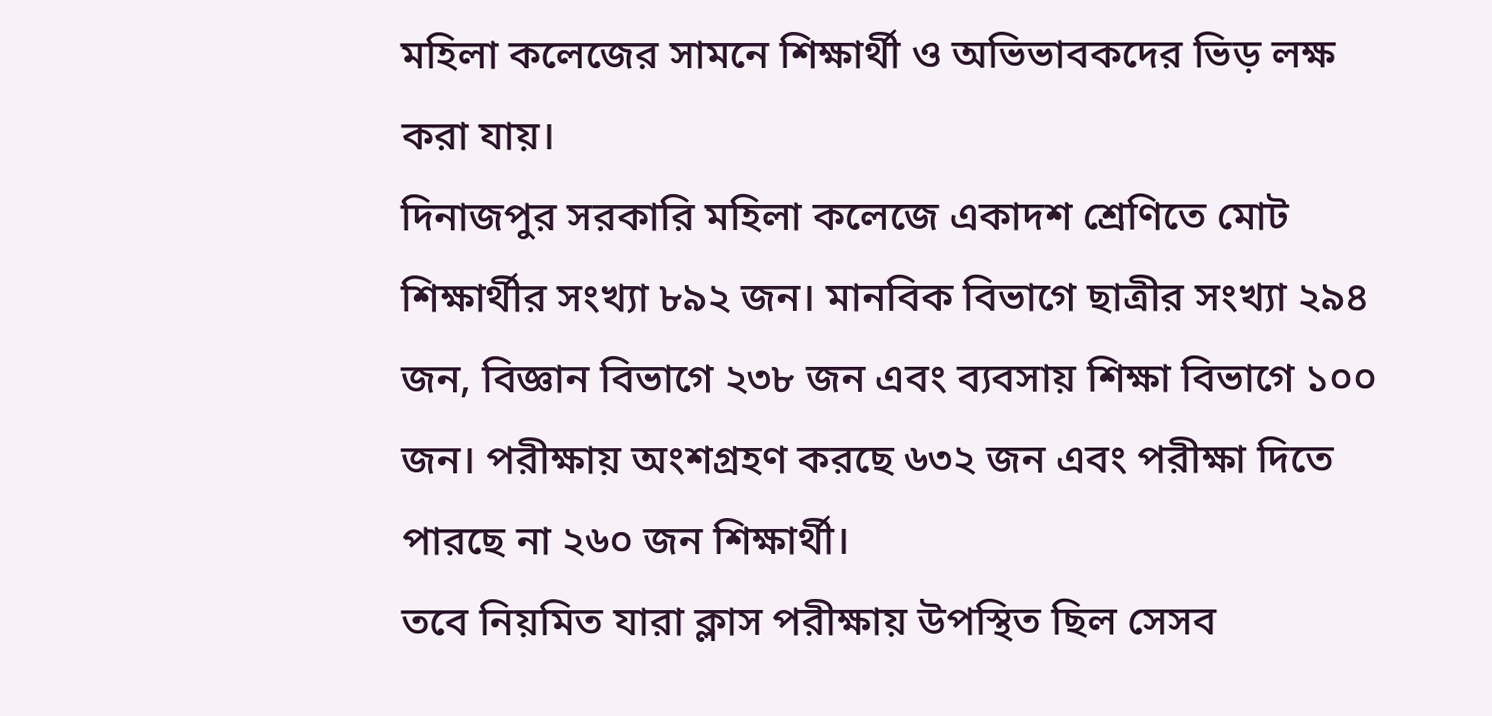মহিলা কলেজের সামনে শিক্ষার্থী ও অভিভাবকদের ভিড় লক্ষ করা যায়।
দিনাজপুর সরকারি মহিলা কলেজে একাদশ শ্রেণিতে মোট শিক্ষার্থীর সংখ্যা ৮৯২ জন। মানবিক বিভাগে ছাত্রীর সংখ্যা ২৯৪ জন, বিজ্ঞান বিভাগে ২৩৮ জন এবং ব্যবসায় শিক্ষা বিভাগে ১০০ জন। পরীক্ষায় অংশগ্রহণ করছে ৬৩২ জন এবং পরীক্ষা দিতে পারছে না ২৬০ জন শিক্ষার্থী।
তবে নিয়মিত যারা ক্লাস পরীক্ষায় উপস্থিত ছিল সেসব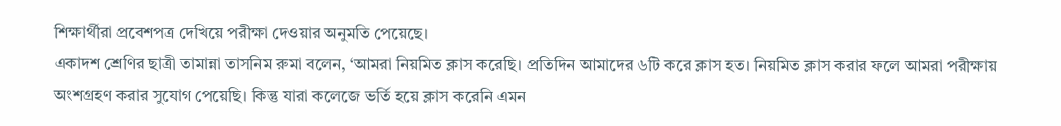শিক্ষার্থীরা প্রবেশপত্র দেখিয়ে পরীক্ষা দেওয়ার অনুমতি পেয়েছে।
একাদশ শ্রেণির ছাত্রী তামান্না তাসনিম রুমা বলেন, ‘আমরা নিয়মিত ক্লাস করেছি। প্রতিদিন আমাদের ৬টি করে ক্লাস হত। নিয়মিত ক্লাস করার ফলে আমরা পরীক্ষায় অংশগ্রহণ করার সুযোগ পেয়েছি। কিন্তু যারা কলেজে ভর্তি হয়ে ক্লাস করেনি এমন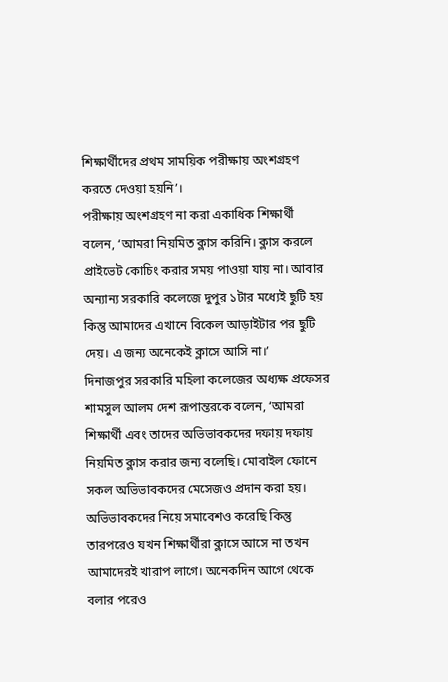শিক্ষার্থীদের প্রথম সাময়িক পরীক্ষায় অংশগ্রহণ করতে দেওয়া হয়নি’।
পরীক্ষায় অংশগ্রহণ না করা একাধিক শিক্ষার্থী বলেন, ‘আমরা নিয়মিত ক্লাস করিনি। ক্লাস করলে প্রাইভেট কোচিং করার সময় পাওয়া যায় না। আবার অন্যান্য সরকারি কলেজে দুপুর ১টার মধ্যেই ছুটি হয় কিন্তু আমাদের এখানে বিকেল আড়াইটার পর ছুটি দেয়। এ জন্য অনেকেই ক্লাসে আসি না।’
দিনাজপুর সরকারি মহিলা কলেজের অধ্যক্ষ প্রফেসর শামসুল আলম দেশ রূপান্তরকে বলেন, ‘আমরা শিক্ষার্থী এবং তাদের অভিভাবকদের দফায় দফায় নিয়মিত ক্লাস করার জন্য বলেছি। মোবাইল ফোনে সকল অভিভাবকদের মেসেজও প্রদান করা হয়। অভিভাবকদের নিয়ে সমাবেশও করেছি কিন্তু তারপরেও যখন শিক্ষার্থীরা ক্লাসে আসে না তখন আমাদেরই খারাপ লাগে। অনেকদিন আগে থেকে বলার পরেও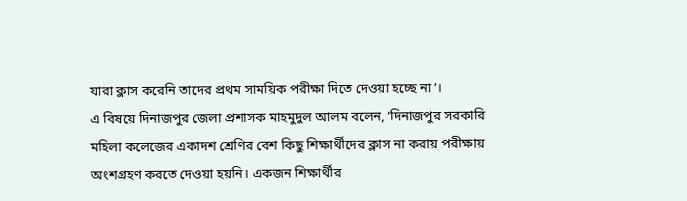যারা ক্লাস করেনি তাদের প্রথম সাময়িক পরীক্ষা দিতে দেওয়া হচ্ছে না’।
এ বিষয়ে দিনাজপুর জেলা প্রশাসক মাহমুদুল আলম বলেন, ‘দিনাজপুর সরকারি মহিলা কলেজের একাদশ শ্রেণির বেশ কিছু শিক্ষার্থীদের ক্লাস না করায় পরীক্ষায় অংশগ্রহণ করতে দেওয়া হয়নি। একজন শিক্ষার্থীর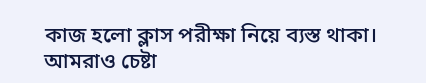কাজ হলো ক্লাস পরীক্ষা নিয়ে ব্যস্ত থাকা। আমরাও চেষ্টা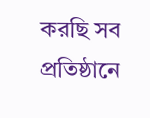করছি সব প্রতিষ্ঠানে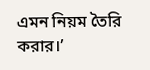এমন নিয়ম তৈরি করার।’